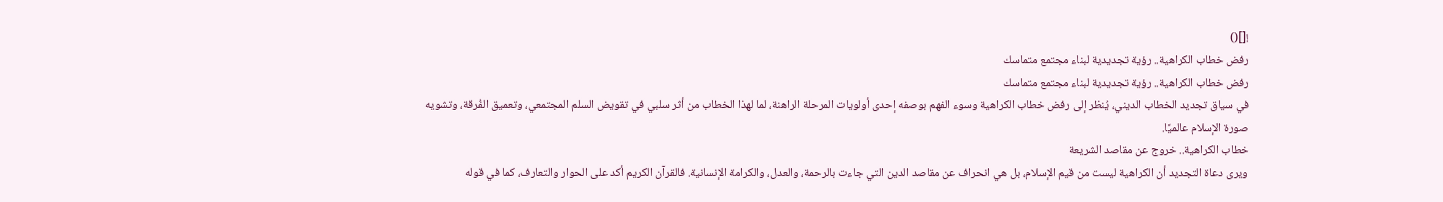![]()
رفض خطاب الكراهية.. رؤية تجديدية لبناء مجتمع متماسك
رفض خطاب الكراهية.. رؤية تجديدية لبناء مجتمع متماسك
في سياق تجديد الخطاب الديني، يُنظر إلى رفض خطاب الكراهية وسوء الفهم بوصفه إحدى أولويات المرحلة الراهنة، لما لهذا الخطاب من أثر سلبي في تقويض السلم المجتمعي، وتعميق الفُرقة، وتشويه صورة الإسلام عالميًا.
خطاب الكراهية.. خروج عن مقاصد الشريعة
ويرى دعاة التجديد أن الكراهية ليست من قيم الإسلام، بل هي انحراف عن مقاصد الدين التي جاءت بالرحمة، والعدل، والكرامة الإنسانية. فالقرآن الكريم أكد على الحوار والتعارف، كما في قوله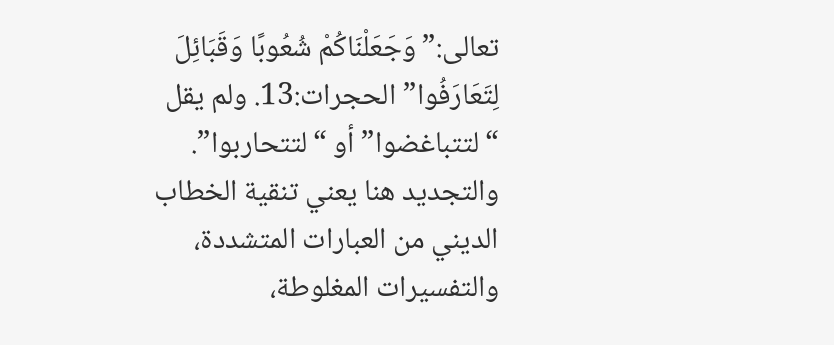تعالى:”وَجَعَلْنَاكُمْ شُعُوبًا وَقَبَائِلَ لِتَعَارَفُوا” الحجرات:13. ولم يقل “لتتباغضوا” أو “لتتحاربوا”.
والتجديد هنا يعني تنقية الخطاب الديني من العبارات المتشددة، والتفسيرات المغلوطة،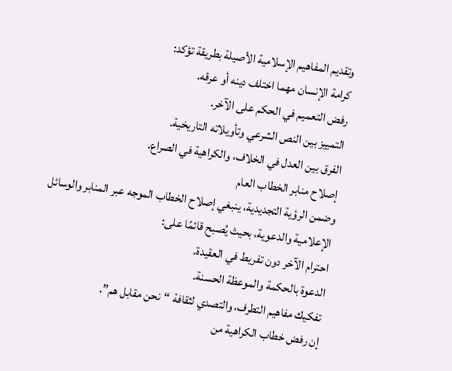وتقديم المفاهيم الإسلامية الأصيلة بطريقة تؤكد:
كرامة الإنسان مهما اختلف دينه أو عرقه.
رفض التعميم في الحكم على الآخر.
التمييز بين النص الشرعي وتأويلاته التاريخية.
الفرق بين العدل في الخلاف، والكراهية في الصراع.
إصلاح منابر الخطاب العام
وضمن الرؤية التجديدية، ينبغي إصلاح الخطاب الموجه عبر المنابر والوسائل الإعلامية والدعوية، بحيث يُصبح قائمًا على:
احترام الآخر دون تفريط في العقيدة.
الدعوة بالحكمة والموعظة الحسنة.
تفكيك مفاهيم التطرف، والتصدي لثقافة “نحن مقابل هم”.
إن رفض خطاب الكراهية من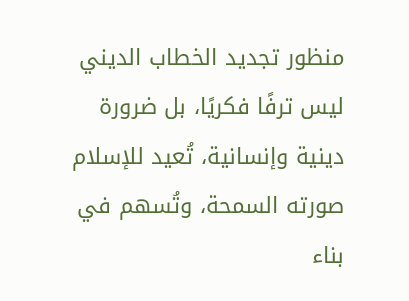منظور تجديد الخطاب الديني ليس ترفًا فكريًا، بل ضرورة دينية وإنسانية، تُعيد للإسلام صورته السمحة، وتُسهم في بناء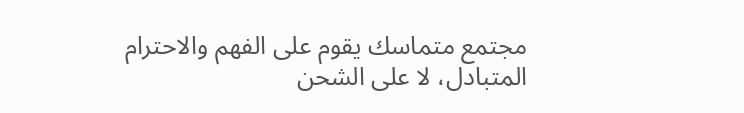مجتمع متماسك يقوم على الفهم والاحترام المتبادل، لا على الشحن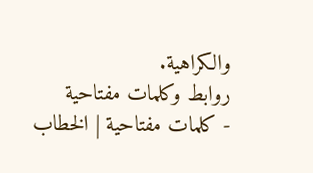والكراهية.
روابط وكلمات مفتاحية
- كلمات مفتاحية | الخطاب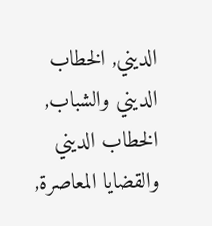الديني, الخطاب الديني والشباب, الخطاب الديني والقضايا المعاصرة,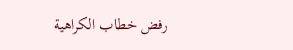رفض خطاب الكراهية